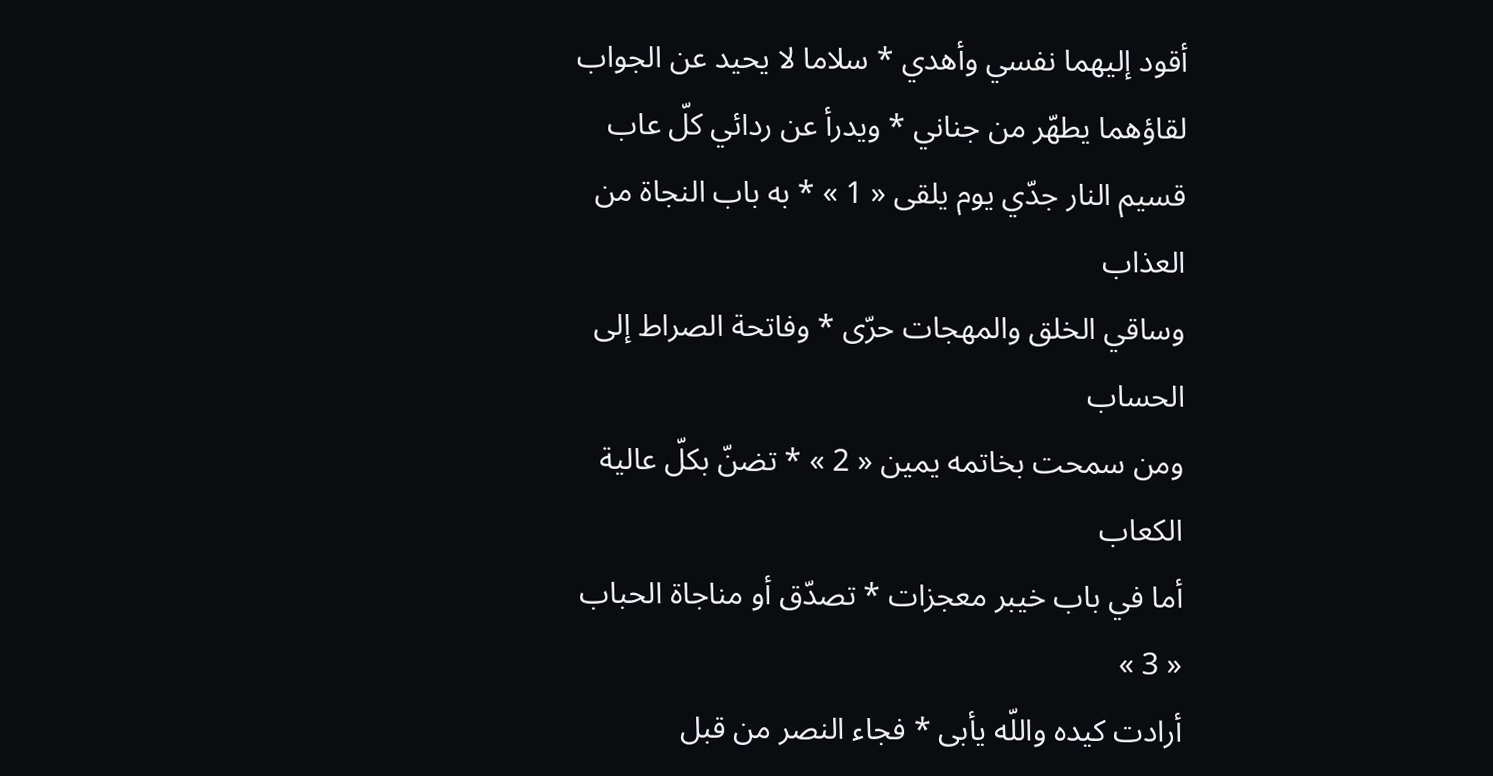أقود إليهما نفسي وأهدي * سلاما لا يحيد عن الجواب
لقاؤهما يطهّر من جناني * ويدرأ عن ردائي كلّ عاب
قسيم النار جدّي يوم يلقى « 1 » * به باب النجاة من العذاب
وساقي الخلق والمهجات حرّى * وفاتحة الصراط إلى الحساب
ومن سمحت بخاتمه يمين « 2 » * تضنّ بكلّ عالية الكعاب
أما في باب خيبر معجزات * تصدّق أو مناجاة الحباب « 3 »
أرادت كيده واللّه يأبى * فجاء النصر من قبل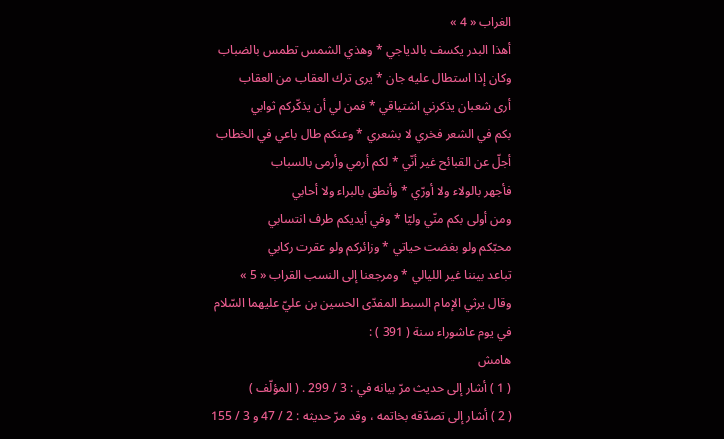الغراب « 4 »
أهذا البدر يكسف بالدياجي * وهذي الشمس تطمس بالضباب
وكان إذا استطال عليه جان * يرى ترك العقاب من العقاب
أرى شعبان يذكرني اشتياقي * فمن لي أن يذكّركم ثوابي
بكم في الشعر فخري لا بشعري * وعنكم طال باعي في الخطاب
أجلّ عن القبائح غير أنّي * لكم أرمي وأرمى بالسباب
فأجهر بالولاء ولا أورّي * وأنطق بالبراء ولا أحابي
ومن أولى بكم منّي وليّا * وفي أيديكم طرف انتسابي
محبّكم ولو بغضت حياتي * وزائركم ولو عقرت ركابي
تباعد بيننا غير الليالي * ومرجعنا إلى النسب القراب « 5 »
وقال يرثي الإمام السبط المفدّى الحسين بن عليّ عليهما السّلام في يوم عاشوراء سنة ( 391 ) :
هامش
( 1 ) أشار إلى حديث مرّ بيانه في : 3 / 299 . ( المؤلّف )
( 2 ) أشار إلى تصدّقه بخاتمه ، وقد مرّ حديثه : 2 / 47 و 3 / 155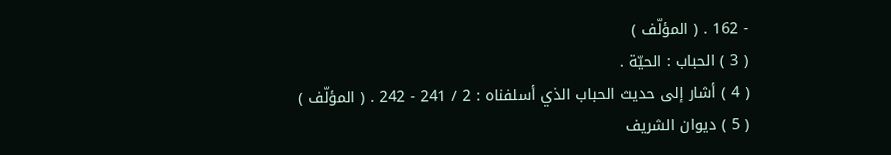- 162 . ( المؤلّف )
( 3 ) الحباب : الحيّة .
( 4 ) أشار إلى حديث الحباب الذي أسلفناه : 2 / 241 - 242 . ( المؤلّف )
( 5 ) ديوان الشريف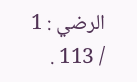الرضي : 1 / 113 .